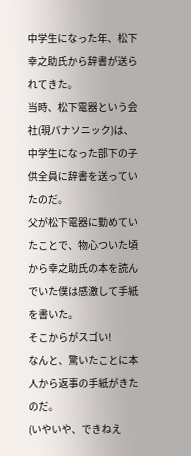中学生になった年、松下幸之助氏から辞書が送られてきた。
当時、松下電器という会社(現パナソニック)は、中学生になった部下の子供全員に辞書を送っていたのだ。
父が松下電器に勤めていたことで、物心ついた頃から幸之助氏の本を読んでいた僕は感激して手紙を書いた。
そこからがスゴい!
なんと、驚いたことに本人から返事の手紙がきたのだ。
(いやいや、できねえ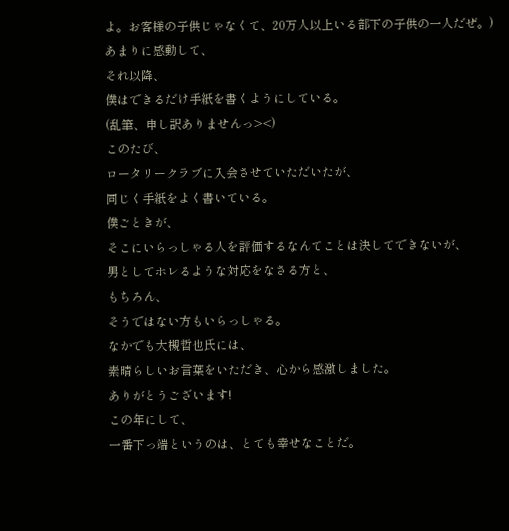よ。お客様の子供じゃなくて、20万人以上いる部下の子供の一人だぜ。)
あまりに感動して、
それ以降、
僕はできるだけ手紙を書くようにしている。
(乱筆、申し訳ありませんっ><)
このたび、
ロータリークラブに入会させていただいたが、
同じく手紙をよく書いている。
僕ごときが、
そこにいらっしゃる人を評価するなんてことは決してできないが、
男としてホレるような対応をなさる方と、
もちろん、
そうではない方もいらっしゃる。
なかでも大槻哲也氏には、
素晴らしいお言葉をいただき、心から感激しました。
ありがとうございます!
この年にして、
一番下っ端というのは、とても幸せなことだ。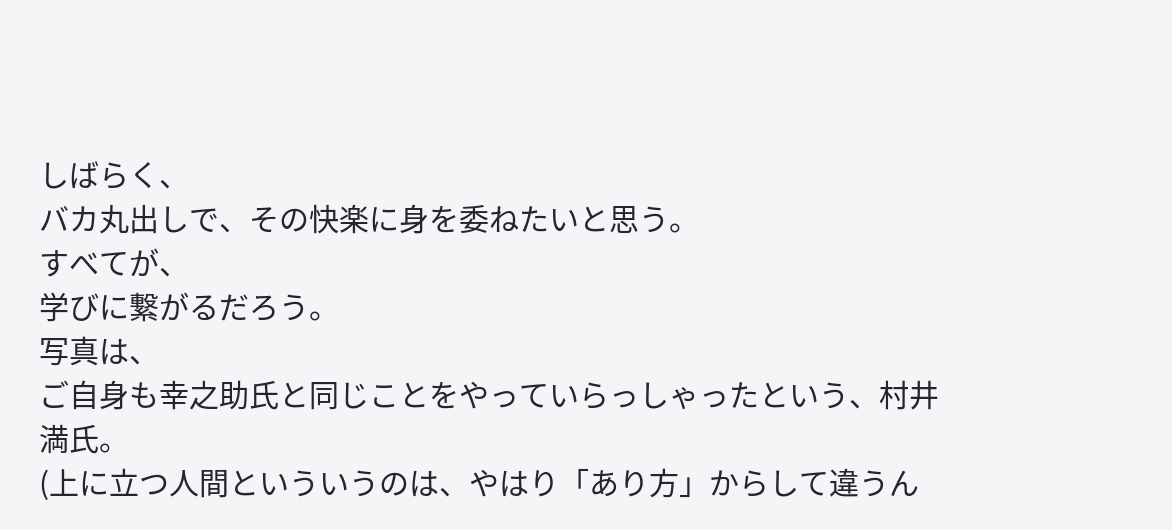しばらく、
バカ丸出しで、その快楽に身を委ねたいと思う。
すべてが、
学びに繋がるだろう。
写真は、
ご自身も幸之助氏と同じことをやっていらっしゃったという、村井満氏。
(上に立つ人間といういうのは、やはり「あり方」からして違うん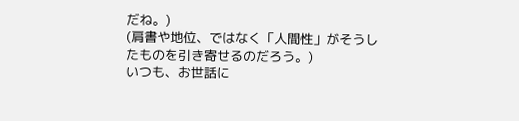だね。)
(肩書や地位、ではなく「人間性」がそうしたものを引き寄せるのだろう。)
いつも、お世話に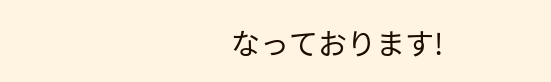なっております!